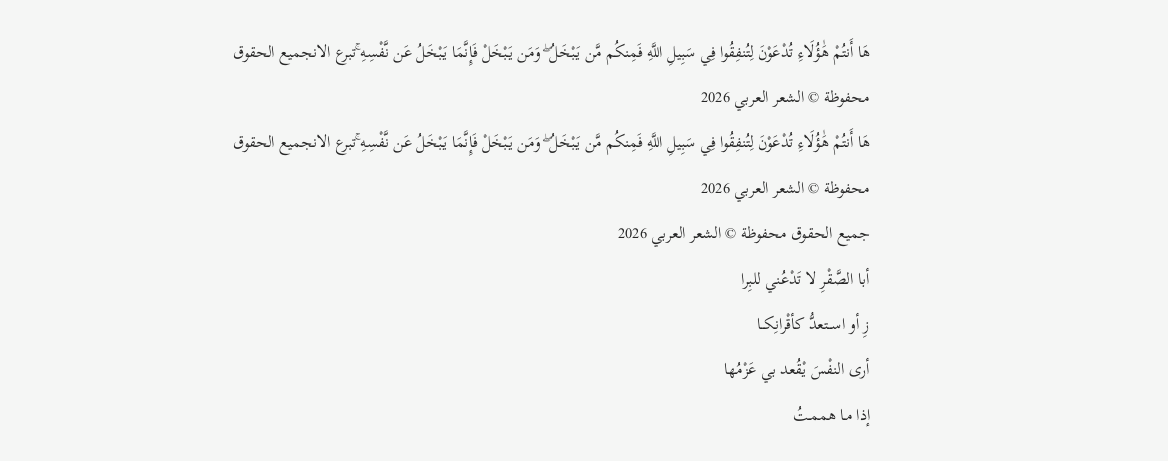هَا أَنتُمْ هَٰؤُلَاءِ تُدْعَوْنَ لِتُنفِقُوا فِي سَبِيلِ اللَّهِ فَمِنكُم مَّن يَبْخَلُ ۖ وَمَن يَبْخَلْ فَإِنَّمَا يَبْخَلُ عَن نَّفْسِهِ ۚتبرع الانجميع الحقوق محفوظة © الشعر العربي 2026
هَا أَنتُمْ هَٰؤُلَاءِ تُدْعَوْنَ لِتُنفِقُوا فِي سَبِيلِ اللَّهِ فَمِنكُم مَّن يَبْخَلُ ۖ وَمَن يَبْخَلْ فَإِنَّمَا يَبْخَلُ عَن نَّفْسِهِ ۚتبرع الانجميع الحقوق محفوظة © الشعر العربي 2026
جميع الحقوق محفوظة © الشعر العربي 2026
أبا الصَّقْرِ لا تَدْعُني للبِرا
زِ أو اســتعدُّ كأقْرانِكــا
أرى النفْسَ يْقُعد بي عَزْمُها
إذا مـا هممـتُ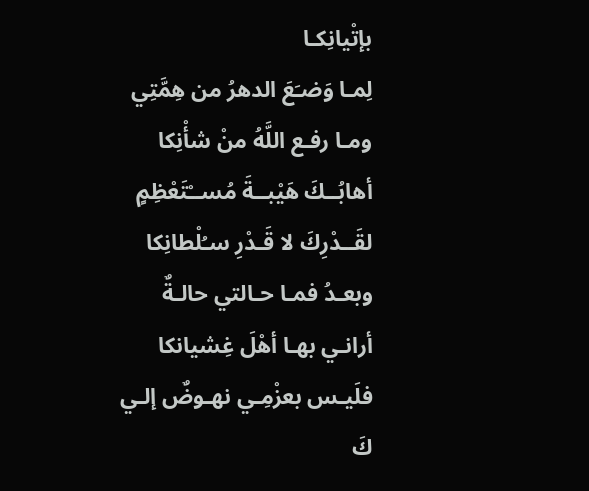بإتْيانِكـا
لِمـا وَضـَعَ الدهرُ من هِمَّتِي
ومـا رفـع اللَّهُ منْ شأْنِكا
أهابُــكَ هَيْبــةَ مُســْتَعْظِمٍ
لقَــدْرِكَ لا قَـدْرِ سـُلْطانِكا
وبعـدُ فمـا حـالتي حالـةٌ
أرانـي بهـا أهْلَ غِشيانكا
فلَيـس بعزْمِـي نهـوضٌ إلـي
كَ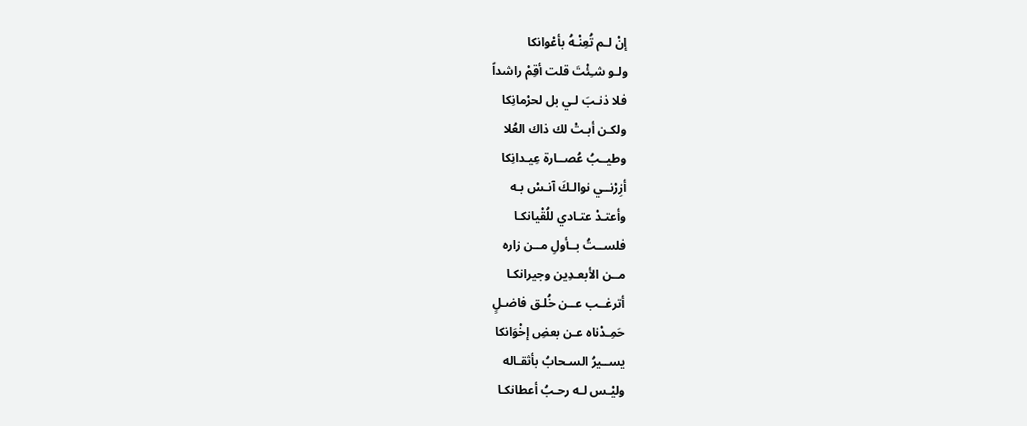إنْ لـم تُعِنْـهُ بأعْوانكا
ولـو شـِئْتَ قلت أقِمْ راشداً
فلا ذنـبَ لـي بل لحرْمانِكا
ولكـن أبـتْ لك ذاك العُلا
وطيــبُ عُصــارة عِيـدانِكا
أزِرْنــي نوالـكَ آنـسْ بـه
وأعتـدْ عتـادي للُقْيانكـا
فلســتُ بــأولِ مــن زاره
مــن الأبعـدِين وجيرانكـا
أترغــب عــن خُلـق فاضـلٍ
حَمِـدْناه عـن بعضِ إخْوَانكا
يســيرُ السـحابُ بأثقـاله
وليْـس لـه رحـبُ أعطانكـا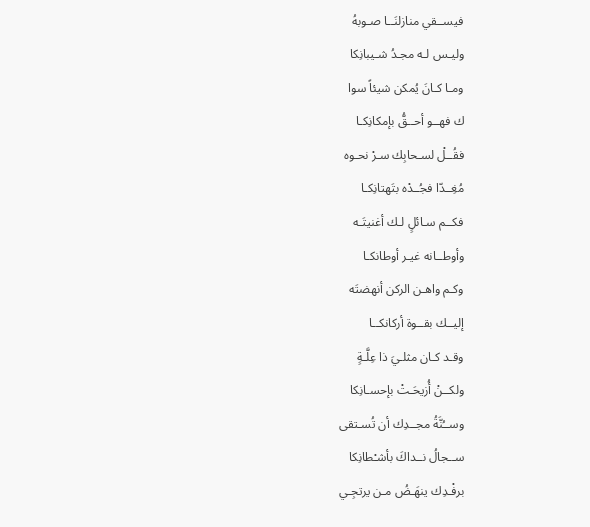فيســقي منازلنَــا صـوبهُ
وليـس لـه مجـدُ شـيبانِكا
ومـا كـانَ يُمكن شيئاً سوا
ك فهــو أحــقُّ بإمكانِكـا
فقُــلْ لسـحابِك سـرْ نحـوه
مُغِــدّا فجُــدْه بتَهتانِكـا
فكــم سـائلٍ لـك أغنيتَـه
وأوطــانه غيـر أوطانكـا
وكـم واهـن الركن أنهضتَه
إليــك بقــوة أركانكــا
وقـد كـان مثلـيَ ذا عِلَّـةٍ
ولكــنْ أُزيحَـتْ بإحسـانِكا
وســُنَّةُ مجــدِك أن تُسـتقى
ســجالُ نــداكَ بأشـْطانِكا
برفْـدِك ينهَـضُ مـن يرتجِـي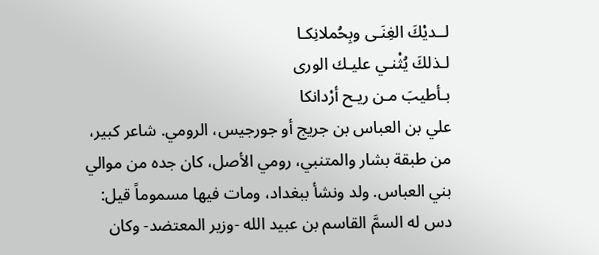لــديْكَ الغِنَـى وبِحُملانِكـا
لـذلكَ يُثْنـي عليـك الورى
بـأطيبَ مـن ريـح أرْدانكا
علي بن العباس بن جريج أو جورجيس، الرومي. شاعر كبير، من طبقة بشار والمتنبي، رومي الأصل، كان جده من موالي بني العباس. ولد ونشأ ببغداد، ومات فيها مسموماً قيل: دس له السمَّ القاسم بن عبيد الله -وزير المعتضد- وكان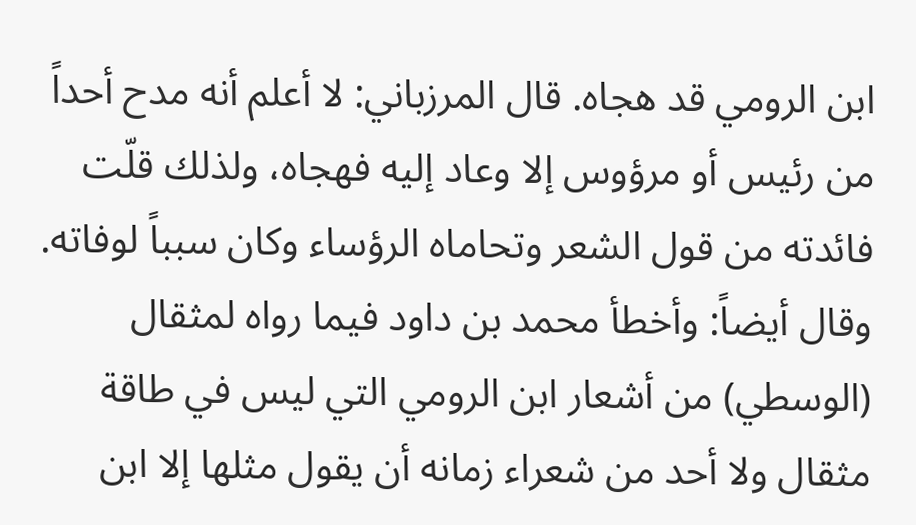ابن الرومي قد هجاه. قال المرزباني: لا أعلم أنه مدح أحداً من رئيس أو مرؤوس إلا وعاد إليه فهجاه، ولذلك قلّت فائدته من قول الشعر وتحاماه الرؤساء وكان سبباً لوفاته. وقال أيضاً: وأخطأ محمد بن داود فيما رواه لمثقال (الوسطي) من أشعار ابن الرومي التي ليس في طاقة مثقال ولا أحد من شعراء زمانه أن يقول مثلها إلا ابن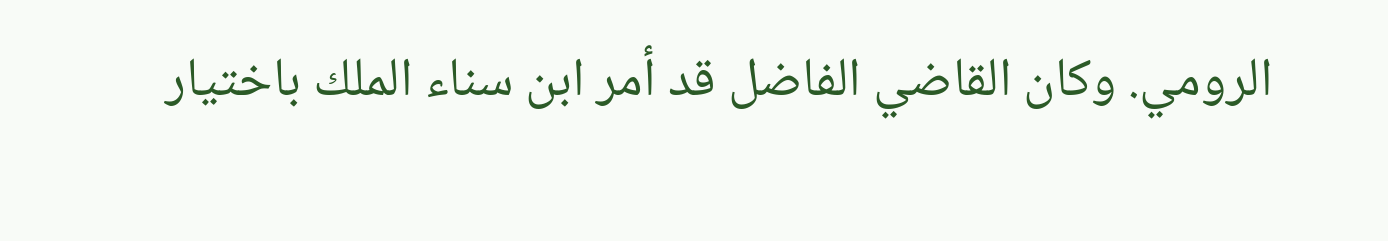الرومي. وكان القاضي الفاضل قد أمر ابن سناء الملك باختيار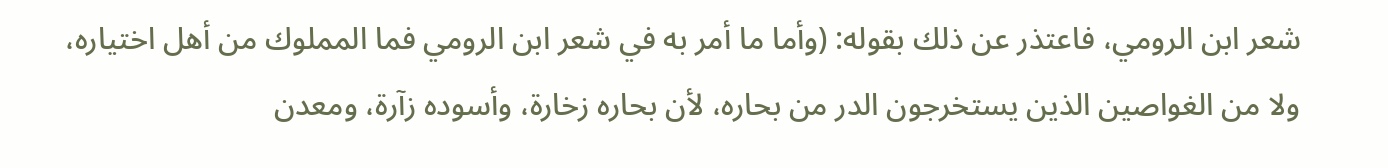شعر ابن الرومي، فاعتذر عن ذلك بقوله: (وأما ما أمر به في شعر ابن الرومي فما المملوك من أهل اختياره، ولا من الغواصين الذين يستخرجون الدر من بحاره، لأن بحاره زخارة، وأسوده زآرة، ومعدن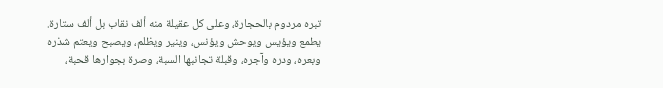تبره مردوم بالحجارة، وعلى كل عقيلة منه ألف نقاب بل ألف ستارة. يطمع ويؤيس ويوحش ويؤنس، وينير ويظلم، ويصبح ويعتم شذره وبعره، ودره وآجره، وقبلة تجانبها السبة، وصرة بجوارها قحبة،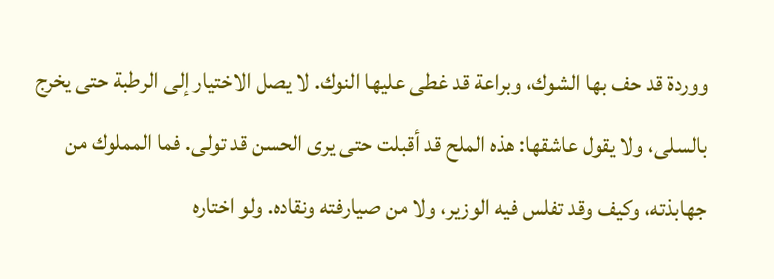ووردة قد حف بها الشوك، وبراعة قد غطى عليها النوك. لا يصل الاختيار إلى الرطبة حتى يخرج بالسلى، ولا يقول عاشقها: هذه الملح قد أقبلت حتى يرى الحسن قد تولى. فما المملوك من جهابذته، وكيف وقد تفلس فيه الوزير، ولا من صيارفته ونقاده. ولو اختاره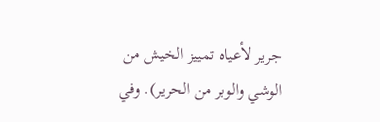جرير لأعياه تمييز الخيش من الوشي والوبر من الحرير). وفي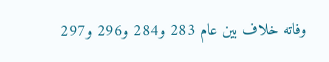وفاته خلاف بين عام 283 و284 و296 و297